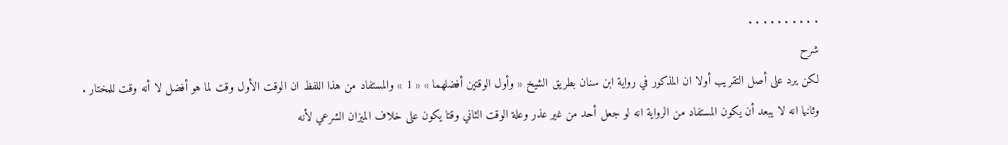. . . . . . . . . .
شرح
لكن يرد على أصل التقريب أولا ان المذكور في رواية ابن سنان بطريق الشيخ « وأول الوقتين أفضلهما » « 1 » والمستفاد من هذا اللفظ ان الوقت الأول وقت لما هو أفضل لا أنه وقت للمختار .
وثانيا انه لا يبعد أن يكون المستفاد من الرواية انه لو جعل أحد من غير عذر وعلة الوقت الثاني وقتا يكون على خلاف الميزان الشرعي لأنه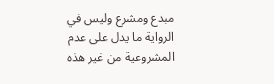مبدع ومشرع وليس في الرواية ما يدل على عدم المشروعية من غير هذه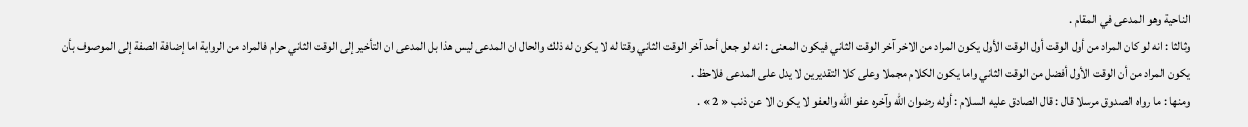الناحية وهو المدعى في المقام .
وثالثا : انه لو كان المراد من أول الوقت أول الوقت الأول يكون المراد من الاخر آخر الوقت الثاني فيكون المعنى : انه لو جعل أحد آخر الوقت الثاني وقتا له لا يكون له ذلك والحال ان المدعى ليس هذا بل المدعى ان التأخير إلى الوقت الثاني حرام فالمراد من الرواية اما إضافة الصفة إلى الموصوف بأن يكون المراد من أن الوقت الأول أفضل من الوقت الثاني واما يكون الكلام مجملا وعلى كلا التقديرين لا يدل على المدعى فلاحظ .
ومنها : ما رواه الصدوق مرسلا قال : قال الصادق عليه السلام : أوله رضوان اللّه وآخره عفو اللّه والعفو لا يكون الا عن ذنب « 2 » .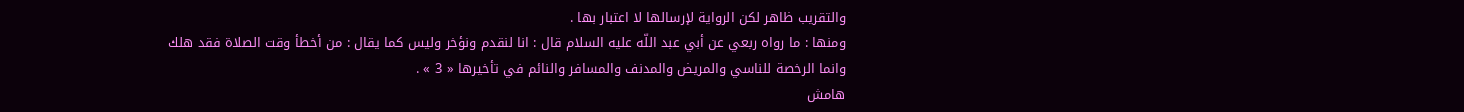والتقريب ظاهر لكن الرواية لإرسالها لا اعتبار بها .
ومنها : ما رواه ربعي عن أبي عبد اللّه عليه السلام قال : انا لنقدم ونؤخر وليس كما يقال : من أخطأ وقت الصلاة فقد هلك وانما الرخصة للناسي والمريض والمدنف والمسافر والنائم في تأخيرها « 3 » .
هامش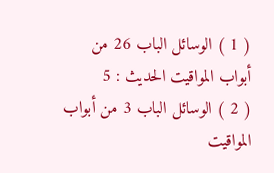( 1 ) الوسائل الباب 26 من أبواب المواقيت الحديث : 5
( 2 ) الوسائل الباب 3 من أبواب المواقيت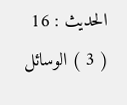الحديث : 16
( 3 ) الوسائل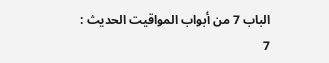الباب 7 من أبواب المواقيت الحديث : 7